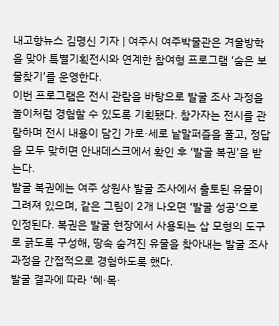내고향뉴스 김명신 기자 | 여주시 여주박물관은 겨울방학을 맞아 특별기획전시와 연계한 참여형 프로그램 ‘숨은 보물찾기’를 운영한다.
이번 프로그램은 전시 관람을 바탕으로 발굴 조사 과정을 놀이처럼 경험할 수 있도록 기획됐다. 참가자는 전시를 관람하며 전시 내용이 담긴 가로·세로 낱말퍼즐을 풀고, 정답을 모두 맞히면 안내데스크에서 확인 후 ‘발굴 복권’을 받는다.
발굴 복권에는 여주 상원사 발굴 조사에서 출토된 유물이 그려져 있으며, 같은 그림이 2개 나오면 ‘발굴 성공’으로 인정된다. 복권은 발굴 현장에서 사용되는 삽 모형의 도구로 긁도록 구성해, 땅속 숨겨진 유물을 찾아내는 발굴 조사 과정을 간접적으로 경험하도록 했다.
발굴 결과에 따라 ‘혜·목·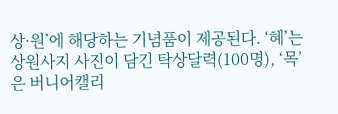상·원’에 해당하는 기념품이 제공된다. ‘혜’는 상원사지 사진이 담긴 탁상달력(100명), ‘목’은 버니어캘리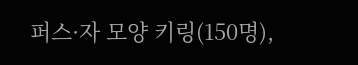퍼스·자 모양 키링(150명),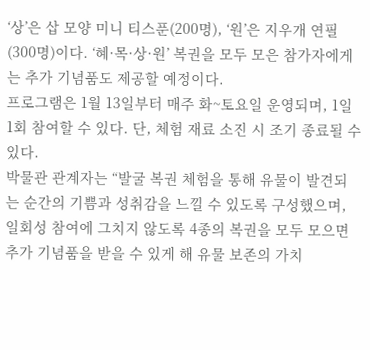‘상’은 삽 모양 미니 티스푼(200명), ‘원’은 지우개 연필(300명)이다. ‘혜·목·상·원’ 복권을 모두 모은 참가자에게는 추가 기념품도 제공할 예정이다.
프로그램은 1월 13일부터 매주 화~토요일 운영되며, 1일 1회 참여할 수 있다. 단, 체험 재료 소진 시 조기 종료될 수 있다.
박물관 관계자는 “발굴 복권 체험을 통해 유물이 발견되는 순간의 기쁨과 성취감을 느낄 수 있도록 구성했으며, 일회성 참여에 그치지 않도록 4종의 복권을 모두 모으면 추가 기념품을 받을 수 있게 해 유물 보존의 가치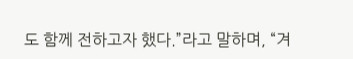도 함께 전하고자 했다.”라고 말하며, “겨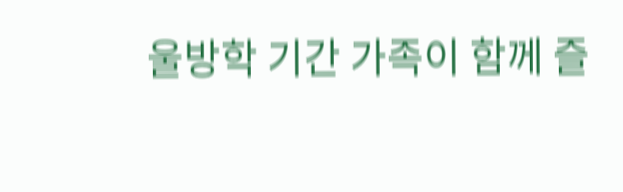울방학 기간 가족이 함께 즐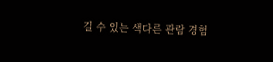길 수 있는 색다른 관람 경험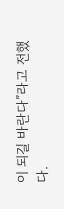이 되길 바란다”라고 전했다.